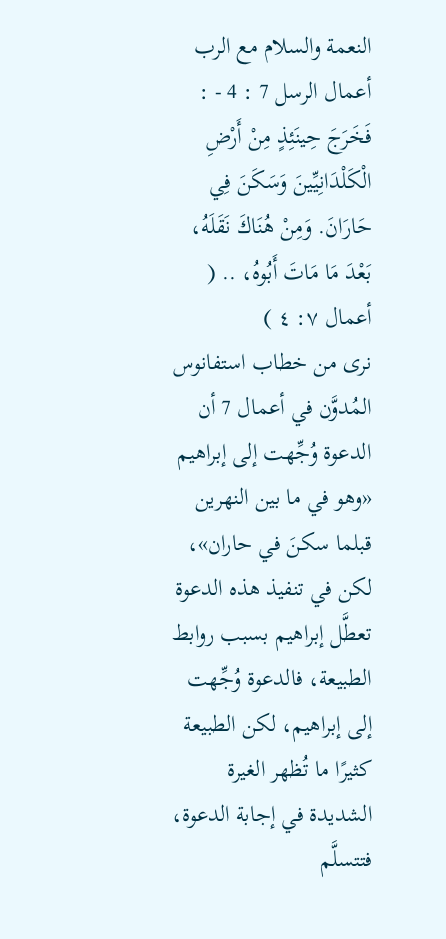النعمة والسلام مع الرب
أعمال الرسل 7 : 4 - :
فَخَرَجَ حِينَئِذٍ مِنْ أَرْضِ الْكَلْدَانِيِّينَ وَسَكَنَ فِي حَارَانَ. وَمِنْ هُنَاكَ نَقَلَهُ، بَعْدَ مَا مَاتَ أَبُوهُ، .. ( أعمال ٧: ٤ )
نرى من خطاب استفانوس المُدوَّن في أعمال 7 أن الدعوة وُجِّهت إلى إبراهيم «وهو في ما بين النهرين قبلما سكنَ في حاران»، لكن في تنفيذ هذه الدعوة تعطَّل إبراهيم بسبب روابط الطبيعة، فالدعوة وُجِّهت إلى إبراهيم، لكن الطبيعة كثيرًا ما تُظهر الغيرة الشديدة في إجابة الدعوة، فتتسلَّم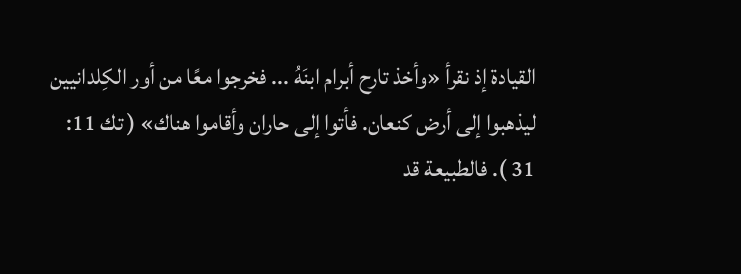القيادة إذ نقرأ «وأخذ تارح أبرام ابنَهُ ... فخرجوا معًا من أور الكِلدانيين ليذهبوا إلى أرض كنعان. فأتوا إلى حاران وأقاموا هناك» ( تك 11: 31 ). فالطبيعة قد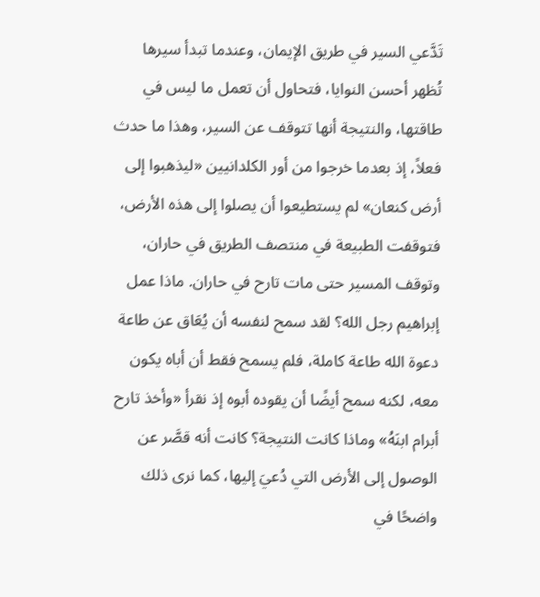تَدَّعي السير في طريق الإيمان، وعندما تبدأ سيرها تُظهر أحسن النوايا، فتحاول أن تعمل ما ليس في طاقتها، والنتيجة أنها تتوقف عن السير، وهذا ما حدث فعلاً، إذ بعدما خرجوا من أور الكلدانيين «ليذهبوا إلى أرض كنعان» لم يستطيعوا أن يصلوا إلى هذه الأرض، فتوقفت الطبيعة في منتصف الطريق في حاران، وتوقف المسير حتى مات تارح في حاران. ماذا عمل إبراهيم رجل الله؟ لقد سمح لنفسه أن يُعَاق عن طاعة دعوة الله طاعة كاملة، فلم يسمح فقط أن أباه يكون معه، لكنه سمح أيضًا أن يقوده أبوه إذ نقرأ «وأخذ تارح أبرام ابنَهُ» وماذا كانت النتيجة؟ كانت أنه قصَّر عن الوصول إلى الأرض التي دُعيَ إليها، كما نرى ذلك واضحًا في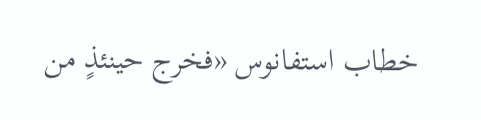خطاب استفانوس «فخرج حينئذٍ من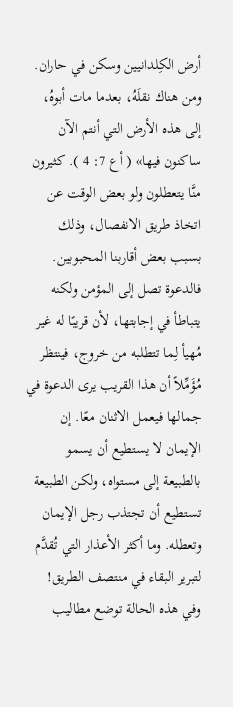أرض الكِلدانيين وسكن في حاران. ومن هناك نقلَهُ، بعدما مات أبوهُ، إلى هذه الأرض التي أنتم الآن ساكنون فيها» ( أع 7: 4 ). كثيرون منَّا يتعطلون ولو بعض الوقت عن اتخاذ طريق الانفصال، وذلك بسبب بعض أقاربنا المحبوبين. فالدعوة تصل إلى المؤمن ولكنه يتباطأ في إجابتها، لأن قريبًا له غير مُهيأ لِما تتطلبه من خروج، فينتظر مُؤَمِّلاً أن هذا القريب يرى الدعوة في جمالها فيعمل الاثنان معًا. إن الإيمان لا يستطيع أن يسمو بالطبيعة إلى مستواه، ولكن الطبيعة تستطيع أن تجتذب رجل الإيمان وتعطله. وما أكثر الأعذار التي تُقدَّم لتبرير البقاء في منتصف الطريق! وفي هذه الحالة توضع مطاليب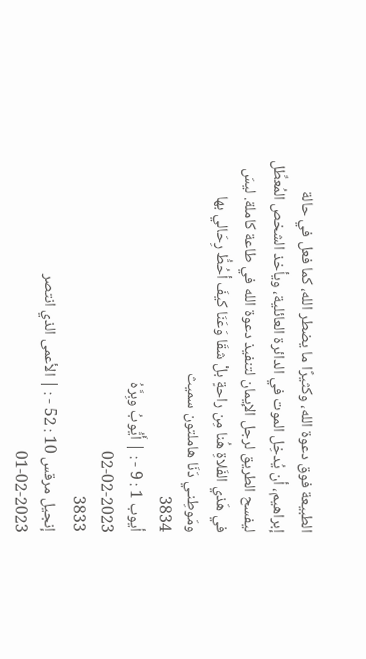الطبيعة فوق دعوة الله، وكثيرًا ما يضطر الله، كما فعل في حالة إبراهيم، أن يُدخِل الموت في الدائرة العائلية، ويأخذ الشخص المُعطِّل ليفسح الطريق لرجل الإيمان لتنفيذ دعوة الله في طاعة كاملة. ليسَ في هَذي الفَلاةِ هُنا مِن راحةٍ بلْ شقَا وَعَنَا كيفَ أحُطُّ رِحَالي بها ومَوطِنـي دَنَا هاملتون سميث
3834
أيوب 1 : 9 - : | أَيُّوبُ وبِرَّهُ
02-02-2023
3833
إنجيل مرقس 10 : 52 - : | الأعمى الذي انتصر
01-02-2023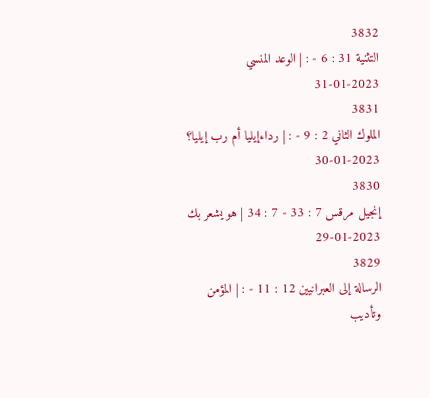3832
التثنية 31 : 6 - : | الوعد المنسي
31-01-2023
3831
الملوك الثاني 2 : 9 - : | رداءإيليا أم رب إيليا؟
30-01-2023
3830
إنجيل مرقس 7 : 33 - 7 : 34 | هو يشعر بك
29-01-2023
3829
الرسالة إلى العبرانيين 12 : 11 - : | المؤمن وتأديب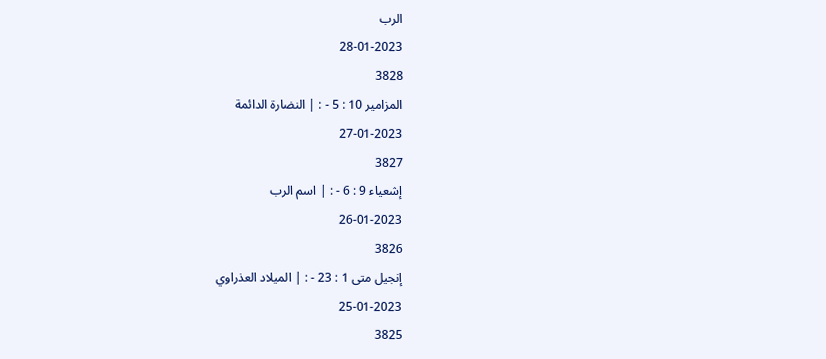الرب
28-01-2023
3828
المزامير 10 : 5 - : | النضارة الدائمة
27-01-2023
3827
إشعياء 9 : 6 - : | اسم الرب
26-01-2023
3826
إنجيل متى 1 : 23 - : | الميلاد العذراوي
25-01-2023
3825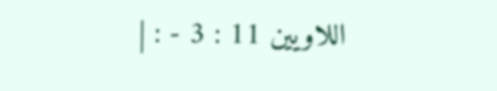اللاويين 11 : 3 - : |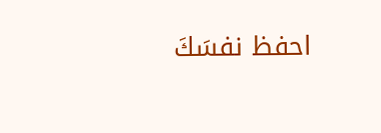احفظ نفسَكَ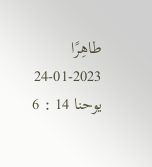طاهِرًا
24-01-2023
يوحنا 14 : 6